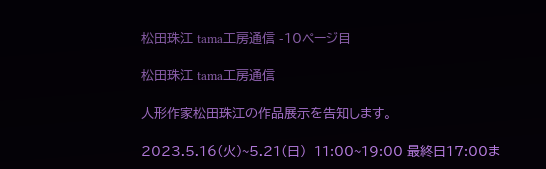松田珠江 tama工房通信 -10ページ目

松田珠江 tama工房通信

人形作家松田珠江の作品展示を告知します。

2023.5.16(火)~5.21(日)  11:00~19:00 最終日17:00ま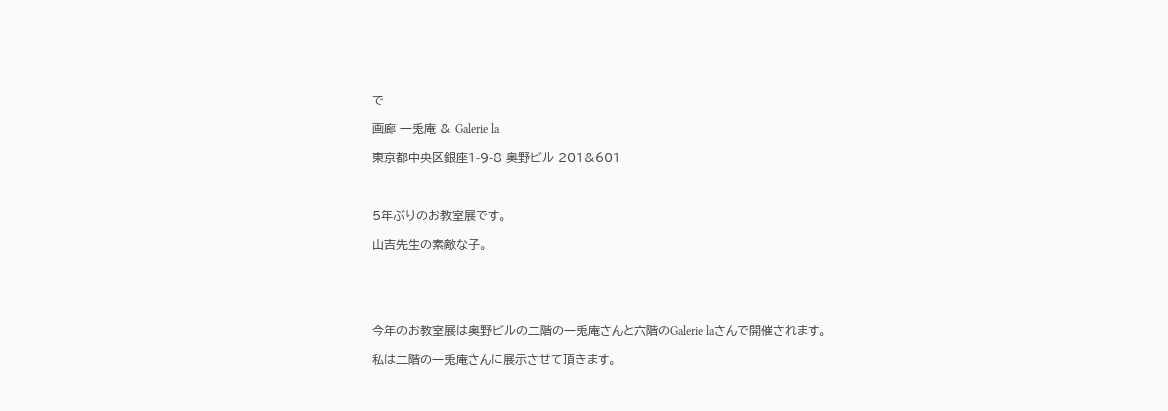で

画廊 一兎庵 & Galerie la

東京都中央区銀座1-9-8 奥野ビル 201&601



5年ぶりのお教室展です。

山吉先生の素敵な子。





今年のお教室展は奥野ビルの二階の一兎庵さんと六階のGalerie laさんで開催されます。

私は二階の一兎庵さんに展示させて頂きます。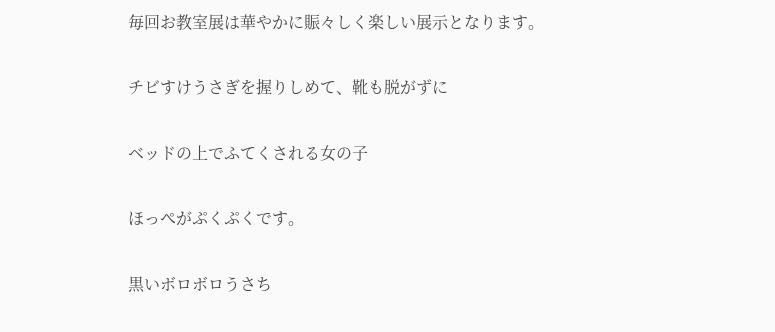毎回お教室展は華やかに賑々しく楽しい展示となります。

チビすけうさぎを握りしめて、靴も脱がずに

ベッドの上でふてくされる女の子

ほっぺがぷくぷくです。

黒いボロボロうさち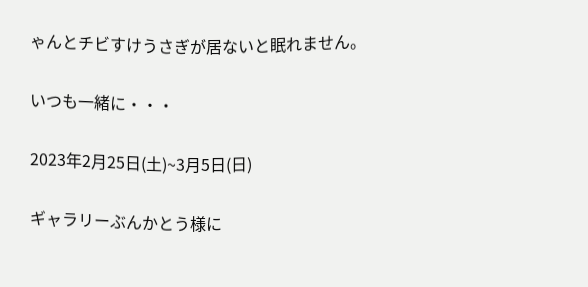ゃんとチビすけうさぎが居ないと眠れません。

いつも一緒に・・・

2023年2月25日(土)~3月5日(日)

ギャラリーぶんかとう様に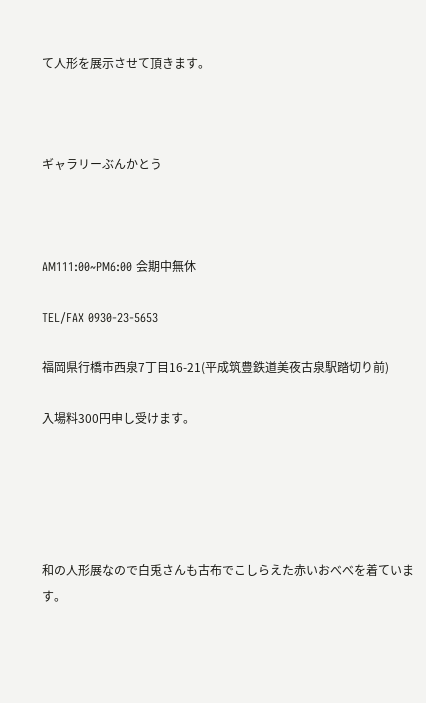て人形を展示させて頂きます。



ギャラリーぶんかとう



AM111:00~PM6:00 会期中無休

TEL/FAX 0930-23-5653

福岡県行橋市西泉7丁目16-21(平成筑豊鉄道美夜古泉駅踏切り前)

入場料300円申し受けます。





和の人形展なので白兎さんも古布でこしらえた赤いおべべを着ています。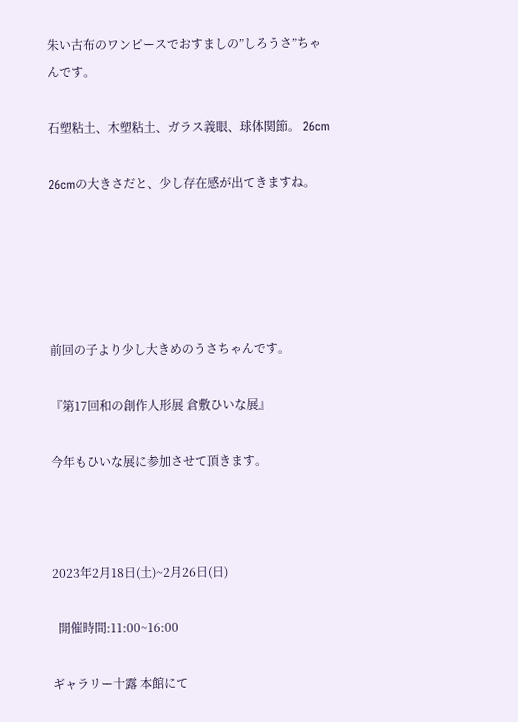朱い古布のワンピースでおすましの”しろうさ”ちゃんです。

石塑粘土、木塑粘土、ガラス義眼、球体関節。 26cm

26cmの大きさだと、少し存在感が出てきますね。





前回の子より少し大きめのうさちゃんです。

『第17回和の創作人形展 倉敷ひいな展』

今年もひいな展に参加させて頂きます。



2023年2月18日(土)~2月26日(日)

  開催時間:11:00~16:00

ギャラリー十露 本館にて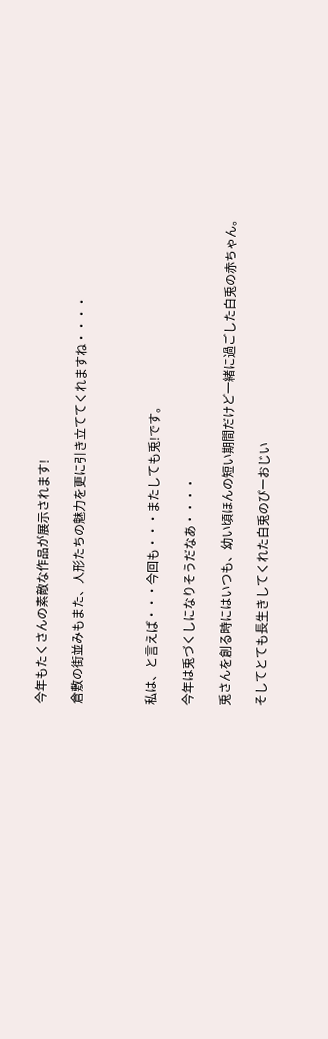今年もたくさんの素敵な作品が展示されます!

倉敷の街並みもまた、人形たちの魅力を更に引き立ててくれますね・・・・



私は、と言えば・・・今回も・・・またしても兎!です。

今年は兎づくしになりそうだなあ・・・・

兎さんを創る時にはいつも、幼い頃ほんの短い期間だけど一緒に過ごした白兎の赤ちゃん。

そしてとても長生きしてくれた白兎のぴーおじい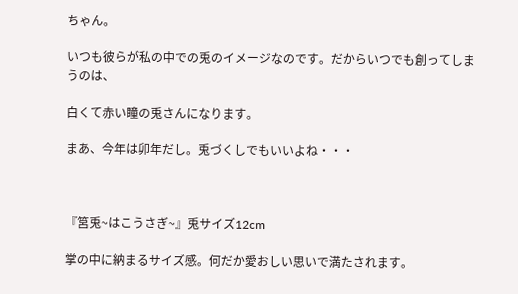ちゃん。

いつも彼らが私の中での兎のイメージなのです。だからいつでも創ってしまうのは、

白くて赤い瞳の兎さんになります。

まあ、今年は卯年だし。兎づくしでもいいよね・・・



『筥兎~はこうさぎ~』兎サイズ12cm

掌の中に納まるサイズ感。何だか愛おしい思いで満たされます。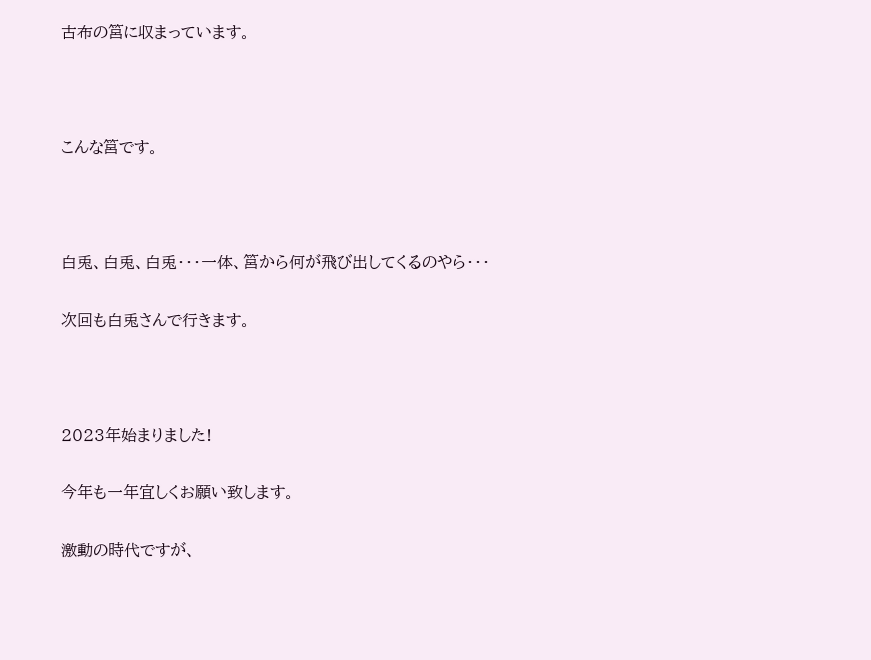古布の筥に収まっています。



こんな筥です。



白兎、白兎、白兎・・・一体、筥から何が飛び出してくるのやら・・・

次回も白兎さんで行きます。



2023年始まりました!

今年も一年宜しくお願い致します。

激動の時代ですが、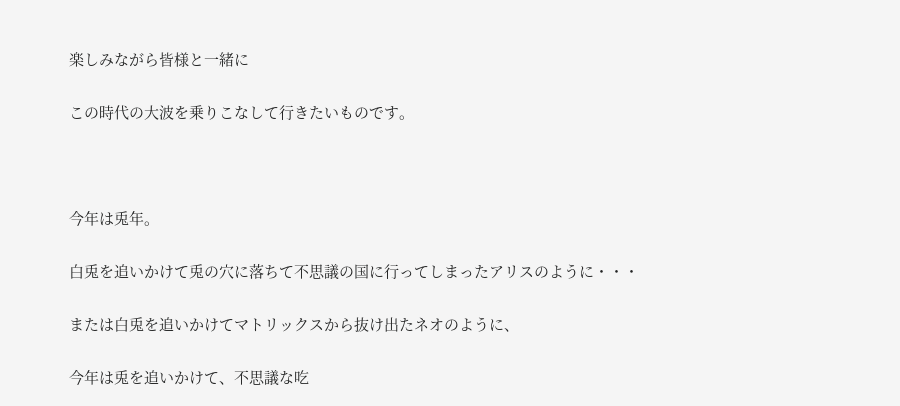楽しみながら皆様と一緒に

この時代の大波を乗りこなして行きたいものです。



今年は兎年。

白兎を追いかけて兎の穴に落ちて不思議の国に行ってしまったアリスのように・・・

または白兎を追いかけてマトリックスから抜け出たネオのように、

今年は兎を追いかけて、不思議な吃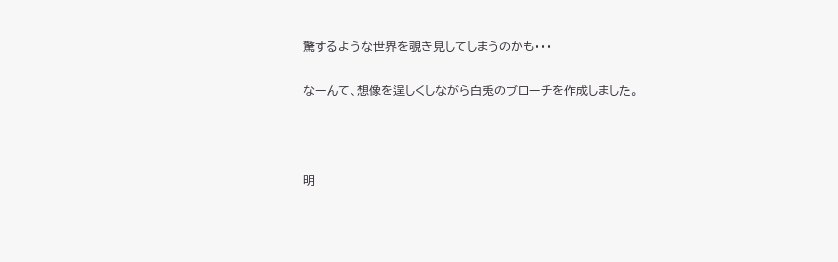驚するような世界を覗き見してしまうのかも・・・

なーんて、想像を逞しくしながら白兎のブローチを作成しました。



明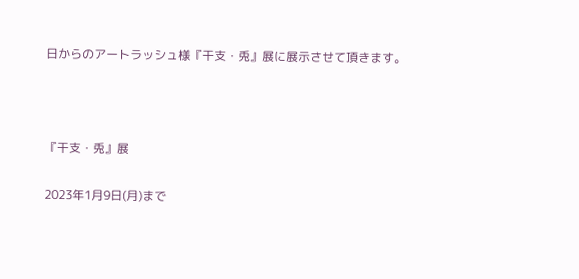日からのアートラッシュ様『干支・兎』展に展示させて頂きます。



『干支・兎』展

2023年1月9日(月)まで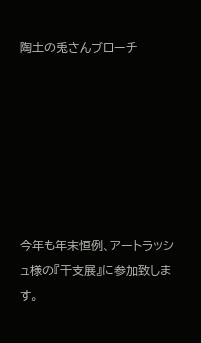陶土の兎さんブローチ







今年も年末恒例、アートラッシュ様の『干支展』に参加致します。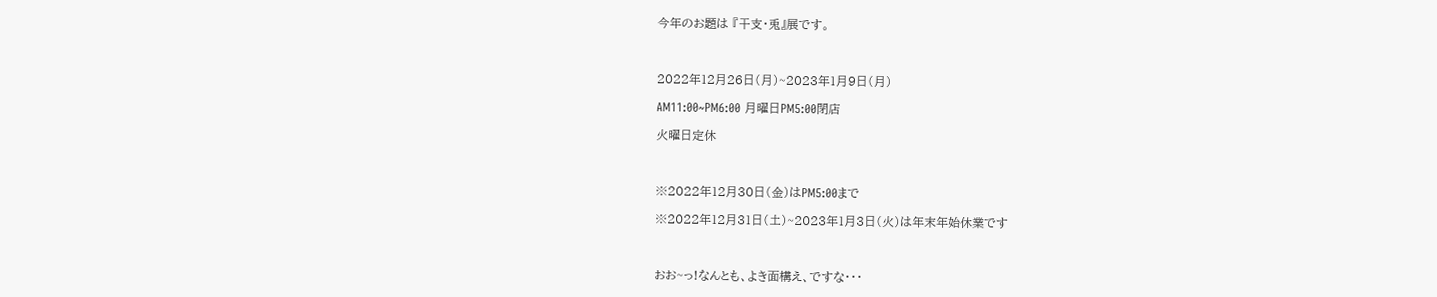今年のお題は 『干支・兎』展です。



2022年12月26日(月)~2023年1月9日(月)

AM11:00~PM6:00 月曜日PM5:00閉店

火曜日定休



※2022年12月30日(金)はPM5:00まで

※2022年12月31日(土)~2023年1月3日(火)は年末年始休業です



おお~っ!なんとも、よき面構え、ですな・・・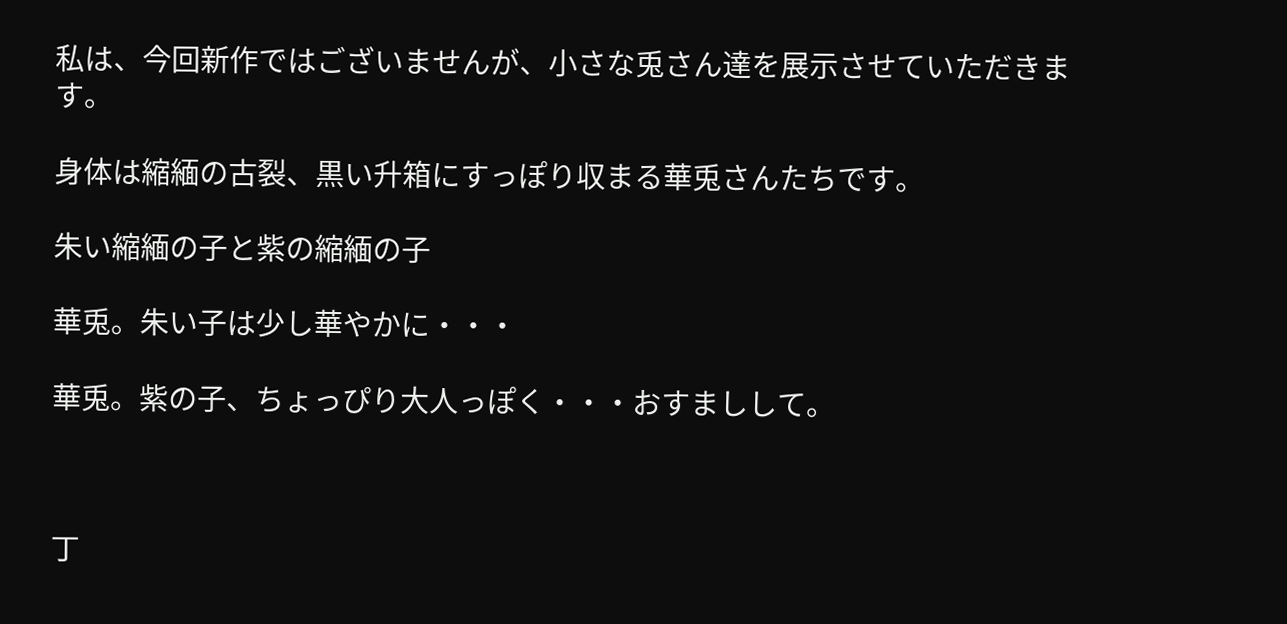私は、今回新作ではございませんが、小さな兎さん達を展示させていただきます。

身体は縮緬の古裂、黒い升箱にすっぽり収まる華兎さんたちです。

朱い縮緬の子と紫の縮緬の子

華兎。朱い子は少し華やかに・・・

華兎。紫の子、ちょっぴり大人っぽく・・・おすましして。



丁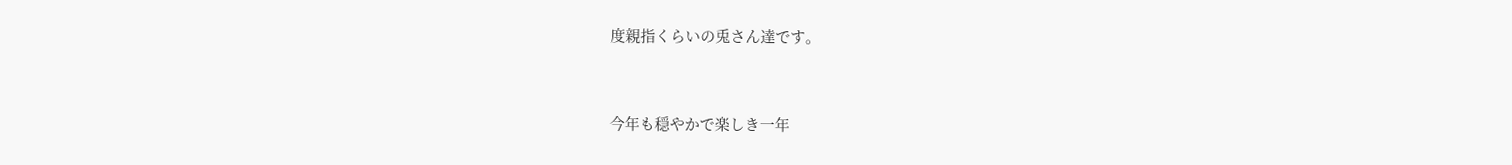度親指くらいの兎さん達です。



今年も穏やかで楽しき一年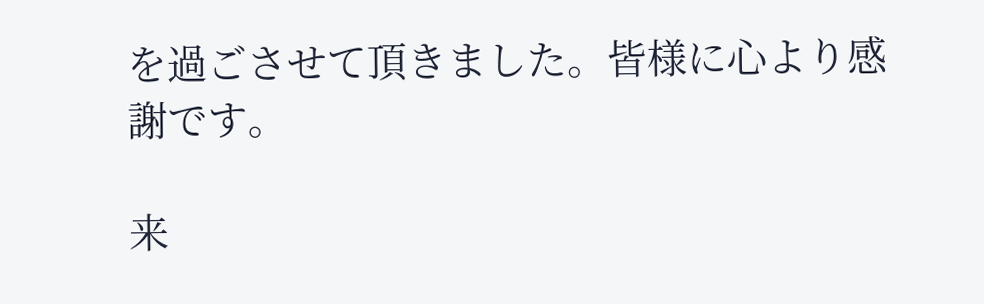を過ごさせて頂きました。皆様に心より感謝です。

来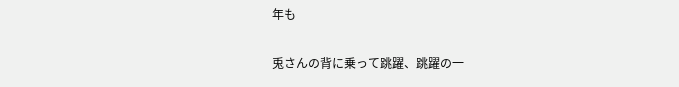年も

兎さんの背に乗って跳躍、跳躍の一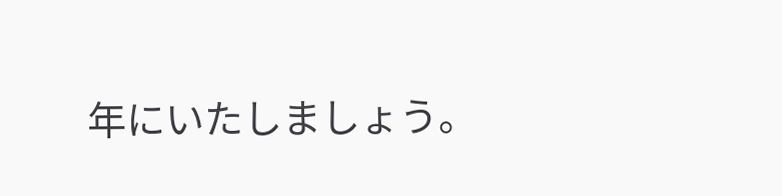年にいたしましょう。